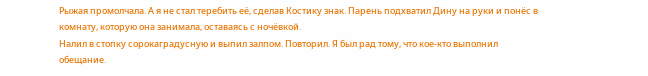Рыжая промолчала. А я не стал теребить её, сделав Костику знак. Парень подхватил Дину на руки и понёс в комнату, которую она занимала, оставаясь с ночёвкой.
Налил в стопку сорокаградусную и выпил залпом. Повторил. Я был рад тому, что кое-кто выполнил обещание.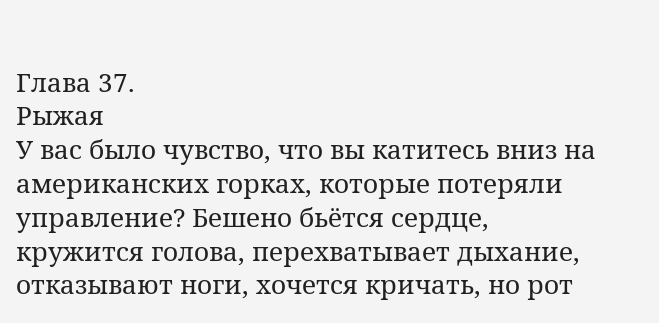Глава 37.
Рыжая
У вас было чувство, что вы катитесь вниз на американских горках, которые потеряли управление? Бешено бьётся сердце, кружится голова, перехватывает дыхание, отказывают ноги, хочется кричать, но рот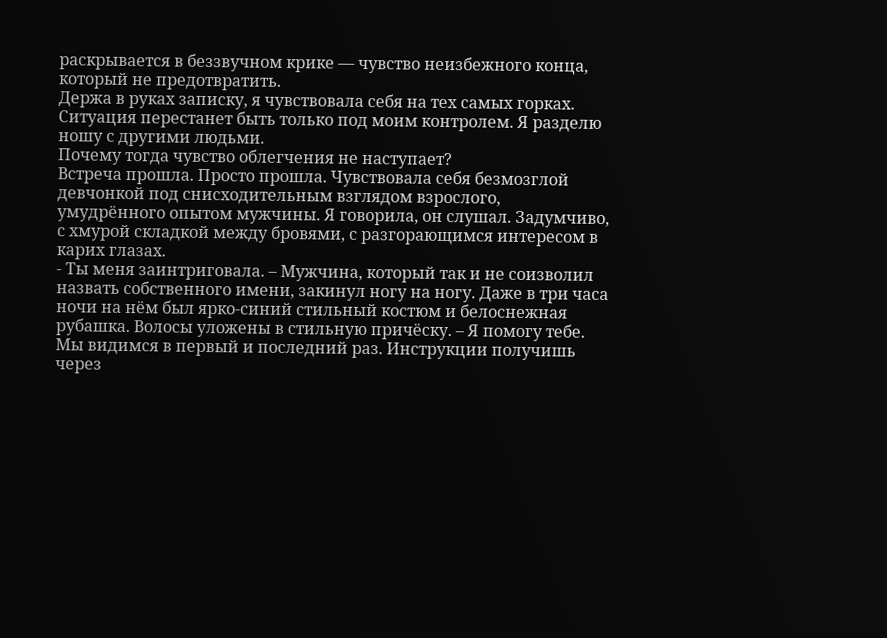раскрывается в беззвучном крике — чувство неизбежного конца, который не предотвратить.
Держа в руках записку, я чувствовала себя на тех самых горках. Ситуация перестанет быть только под моим контролем. Я разделю ношу с другими людьми.
Почему тогда чувство облегчения не наступает?
Встреча прошла. Просто прошла. Чувствовала себя безмозглой девчонкой под снисходительным взглядом взрослого, умудрённого опытом мужчины. Я говорила, он слушал. Задумчиво, с хмурой складкой между бровями, с разгорающимся интересом в карих глазах.
- Ты меня заинтриговала. – Мужчина, который так и не соизволил назвать собственного имени, закинул ногу на ногу. Даже в три часа ночи на нём был ярко-синий стильный костюм и белоснежная рубашка. Волосы уложены в стильную причёску. – Я помогу тебе. Мы видимся в первый и последний раз. Инструкции получишь через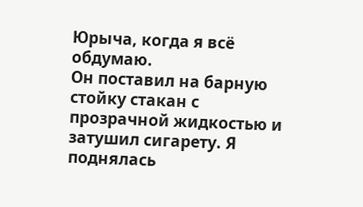Юрыча, когда я всё обдумаю.
Он поставил на барную стойку стакан с прозрачной жидкостью и затушил сигарету. Я поднялась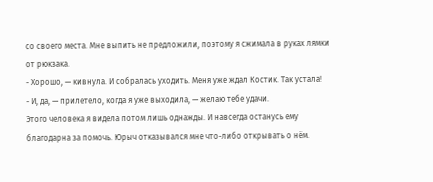со своего места. Мне выпить не предложили, поэтому я сжимала в руках лямки от рюкзака.
- Хорошо, — кивнула. И собралась уходить. Меня уже ждал Костик. Так устала!
- И, да, — прилетело, когда я уже выходила, — желаю тебе удачи.
Этого человека я видела потом лишь однажды. И навсегда останусь ему благодарна за помочь. Юрыч отказывался мне что-либо открывать о нём.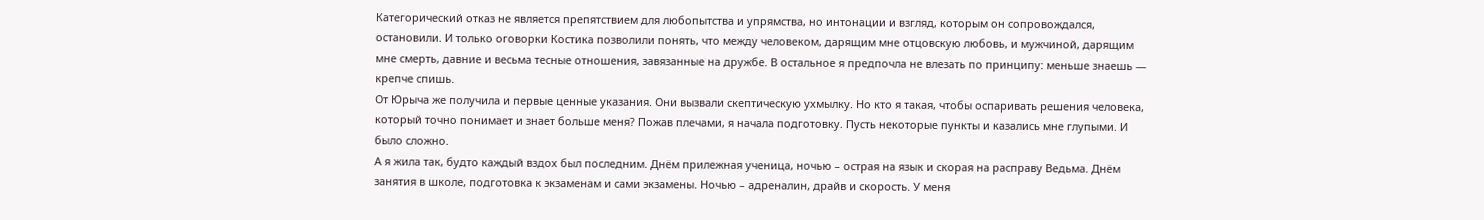Категорический отказ не является препятствием для любопытства и упрямства, но интонации и взгляд, которым он сопровождался, остановили. И только оговорки Костика позволили понять, что между человеком, дарящим мне отцовскую любовь, и мужчиной, дарящим мне смерть, давние и весьма тесные отношения, завязанные на дружбе. В остальное я предпочла не влезать по принципу: меньше знаешь — крепче спишь.
От Юрыча же получила и первые ценные указания. Они вызвали скептическую ухмылку. Но кто я такая, чтобы оспаривать решения человека, который точно понимает и знает больше меня? Пожав плечами, я начала подготовку. Пусть некоторые пункты и казались мне глупыми. И было сложно.
А я жила так, будто каждый вздох был последним. Днём прилежная ученица, ночью – острая на язык и скорая на расправу Ведьма. Днём занятия в школе, подготовка к экзаменам и сами экзамены. Ночью – адреналин, драйв и скорость. У меня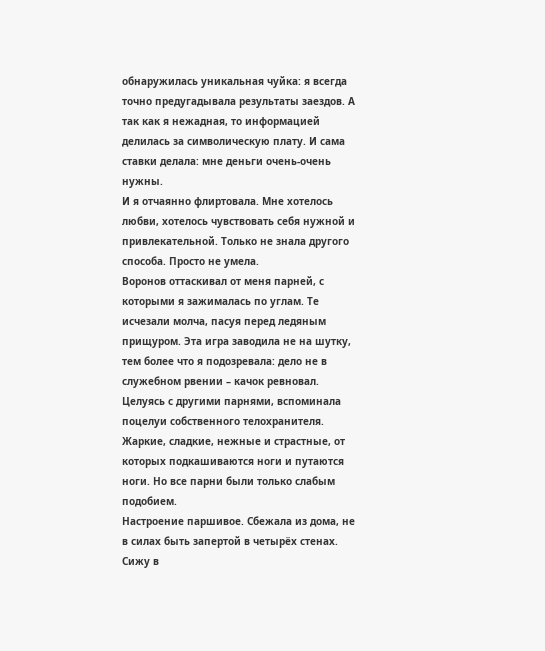обнаружилась уникальная чуйка: я всегда точно предугадывала результаты заездов. А так как я нежадная, то информацией делилась за символическую плату. И сама ставки делала: мне деньги очень-очень нужны.
И я отчаянно флиртовала. Мне хотелось любви, хотелось чувствовать себя нужной и привлекательной. Только не знала другого способа. Просто не умела.
Воронов оттаскивал от меня парней, с которыми я зажималась по углам. Те исчезали молча, пасуя перед ледяным прищуром. Эта игра заводила не на шутку, тем более что я подозревала: дело не в служебном рвении – качок ревновал. Целуясь с другими парнями, вспоминала поцелуи собственного телохранителя. Жаркие, сладкие, нежные и страстные, от которых подкашиваются ноги и путаются ноги. Но все парни были только слабым подобием.
Настроение паршивое. Сбежала из дома, не в силах быть запертой в четырёх стенах. Сижу в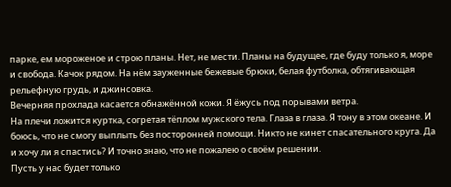парке, ем мороженое и строю планы. Нет, не мести. Планы на будущее, где буду только я, море и свобода. Качок рядом. На нём зауженные бежевые брюки, белая футболка, обтягивающая рельефную грудь, и джинсовка.
Вечерняя прохлада касается обнажённой кожи. Я ёжусь под порывами ветра.
На плечи ложится куртка, согретая тёплом мужского тела. Глаза в глаза. Я тону в этом океане. И боюсь, что не смогу выплыть без посторонней помощи. Никто не кинет спасательного круга. Да и хочу ли я спастись? И точно знаю, что не пожалею о своём решении.
Пусть у нас будет только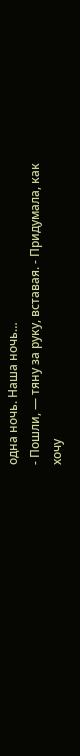одна ночь. Наша ночь…
- Пошли, — тяну за руку, вставая. - Придумала, как хочу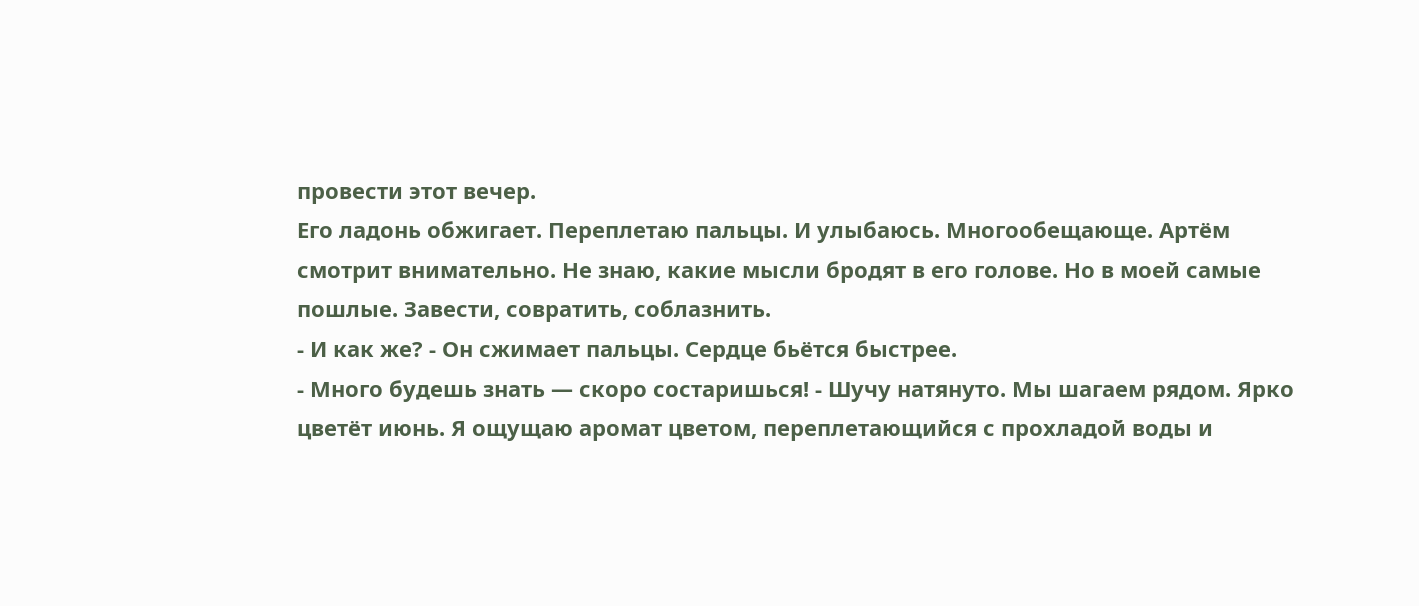провести этот вечер.
Его ладонь обжигает. Переплетаю пальцы. И улыбаюсь. Многообещающе. Артём смотрит внимательно. Не знаю, какие мысли бродят в его голове. Но в моей самые пошлые. Завести, совратить, соблазнить.
- И как же? - Он сжимает пальцы. Сердце бьётся быстрее.
- Много будешь знать — скоро состаришься! - Шучу натянуто. Мы шагаем рядом. Ярко цветёт июнь. Я ощущаю аромат цветом, переплетающийся с прохладой воды и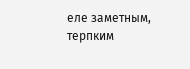еле заметным, терпким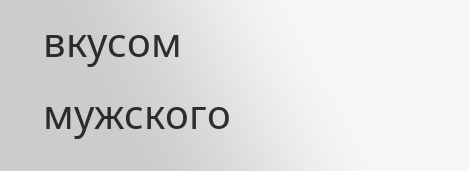вкусом мужского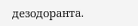дезодоранта.